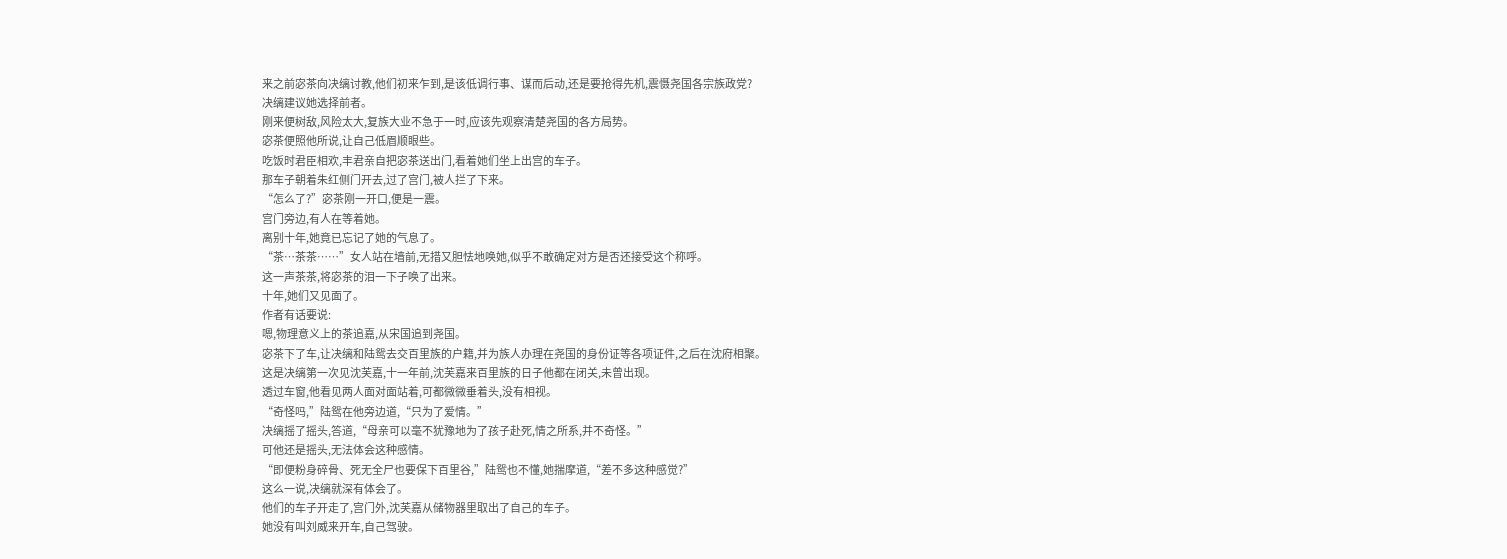来之前宓茶向决缡讨教,他们初来乍到,是该低调行事、谋而后动,还是要抢得先机,震慑尧国各宗族政党?
决缡建议她选择前者。
刚来便树敌,风险太大,复族大业不急于一时,应该先观察清楚尧国的各方局势。
宓茶便照他所说,让自己低眉顺眼些。
吃饭时君臣相欢,丰君亲自把宓茶送出门,看着她们坐上出宫的车子。
那车子朝着朱红侧门开去,过了宫门,被人拦了下来。
“怎么了?”宓茶刚一开口,便是一震。
宫门旁边,有人在等着她。
离别十年,她竟已忘记了她的气息了。
“茶…茶茶……”女人站在墙前,无措又胆怯地唤她,似乎不敢确定对方是否还接受这个称呼。
这一声茶茶,将宓茶的泪一下子唤了出来。
十年,她们又见面了。
作者有话要说:
嗯,物理意义上的茶追嘉,从宋国追到尧国。
宓茶下了车,让决缡和陆鸳去交百里族的户籍,并为族人办理在尧国的身份证等各项证件,之后在沈府相聚。
这是决缡第一次见沈芙嘉,十一年前,沈芙嘉来百里族的日子他都在闭关,未曾出现。
透过车窗,他看见两人面对面站着,可都微微垂着头,没有相视。
“奇怪吗,”陆鸳在他旁边道,“只为了爱情。”
决缡摇了摇头,答道,“母亲可以毫不犹豫地为了孩子赴死,情之所系,并不奇怪。”
可他还是摇头,无法体会这种感情。
“即便粉身碎骨、死无全尸也要保下百里谷,”陆鸳也不懂,她揣摩道,“差不多这种感觉?”
这么一说,决缡就深有体会了。
他们的车子开走了,宫门外,沈芙嘉从储物器里取出了自己的车子。
她没有叫刘威来开车,自己驾驶。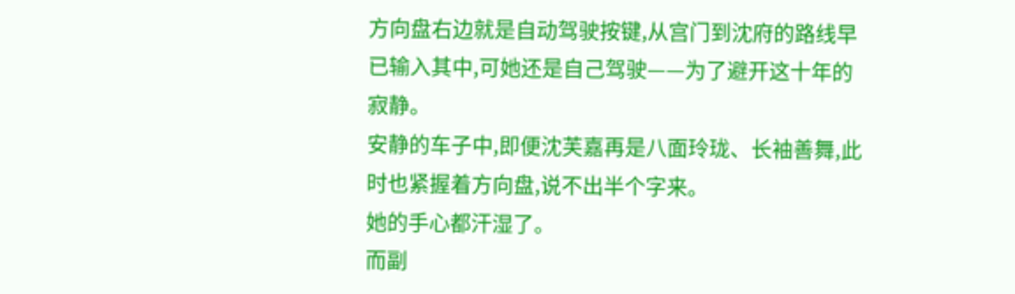方向盘右边就是自动驾驶按键,从宫门到沈府的路线早已输入其中,可她还是自己驾驶——为了避开这十年的寂静。
安静的车子中,即便沈芙嘉再是八面玲珑、长袖善舞,此时也紧握着方向盘,说不出半个字来。
她的手心都汗湿了。
而副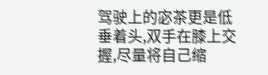驾驶上的宓茶更是低垂着头,双手在膝上交握,尽量将自己缩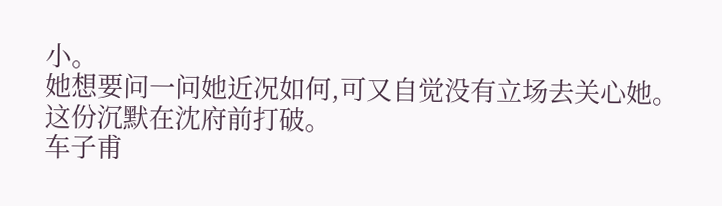小。
她想要问一问她近况如何,可又自觉没有立场去关心她。
这份沉默在沈府前打破。
车子甫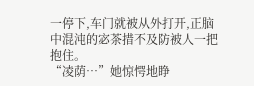一停下,车门就被从外打开,正脑中混沌的宓茶措不及防被人一把抱住。
“凌荫…”她惊愕地睁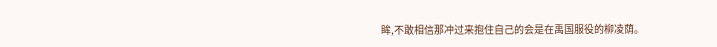眸,不敢相信那冲过来抱住自己的会是在禹国服役的柳凌荫。